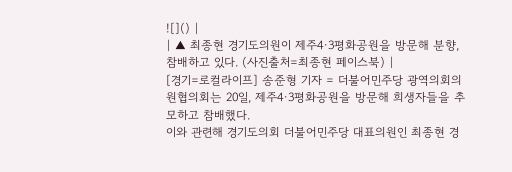![]() |
| ▲ 최종현 경기도의원이 제주4·3평화공원을 방문해 분향, 참배하고 있다. (사진출처=최종현 페이스북) |
[경기=로컬라이프] 송준형 기자 = 더불어민주당 광역의회의원협의회는 20일, 제주4·3평화공원을 방문해 희생자들을 추모하고 참배했다.
이와 관련해 경기도의회 더불어민주당 대표의원인 최종현 경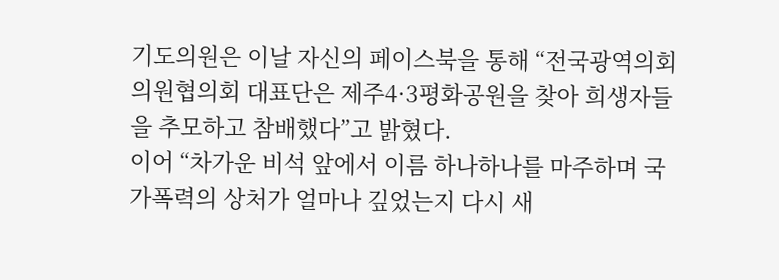기도의원은 이날 자신의 페이스북을 통해 “전국광역의회의원협의회 대표단은 제주4·3평화공원을 찾아 희생자들을 추모하고 참배했다”고 밝혔다.
이어 “차가운 비석 앞에서 이름 하나하나를 마주하며 국가폭력의 상처가 얼마나 깊었는지 다시 새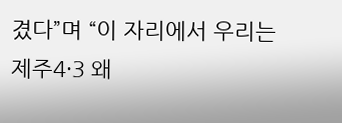겼다”며 “이 자리에서 우리는 제주4·3 왜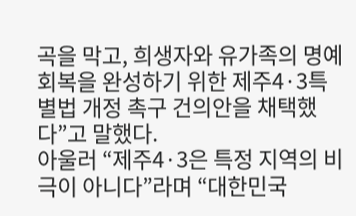곡을 막고, 희생자와 유가족의 명예회복을 완성하기 위한 제주4·3특별법 개정 촉구 건의안을 채택했다”고 말했다.
아울러 “제주4·3은 특정 지역의 비극이 아니다”라며 “대한민국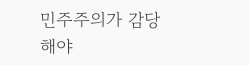민주주의가 감당해야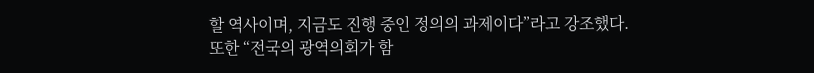할 역사이며, 지금도 진행 중인 정의의 과제이다”라고 강조했다.
또한 “전국의 광역의회가 함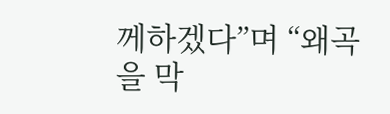께하겠다”며 “왜곡을 막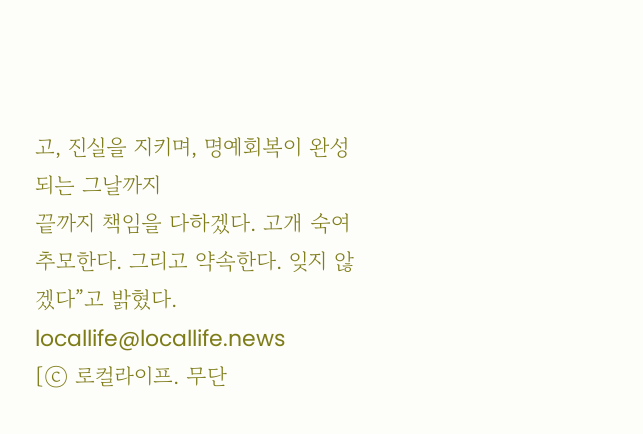고, 진실을 지키며, 명예회복이 완성되는 그날까지
끝까지 책임을 다하겠다. 고개 숙여 추모한다. 그리고 약속한다. 잊지 않겠다”고 밝혔다.
locallife@locallife.news
[ⓒ 로컬라이프. 무단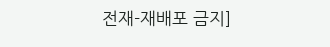전재-재배포 금지]